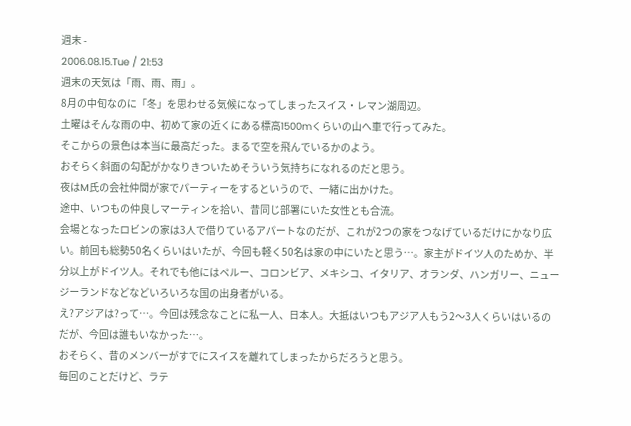週末 -
2006.08.15.Tue / 21:53
週末の天気は「雨、雨、雨」。
8月の中旬なのに「冬」を思わせる気候になってしまったスイス・レマン湖周辺。
土曜はそんな雨の中、初めて家の近くにある標高1500mくらいの山へ車で行ってみた。
そこからの景色は本当に最高だった。まるで空を飛んでいるかのよう。
おそらく斜面の勾配がかなりきついためそういう気持ちになれるのだと思う。
夜はM氏の会社仲間が家でパーティーをするというので、一緒に出かけた。
途中、いつもの仲良しマーティンを拾い、昔同じ部署にいた女性とも合流。
会場となったロビンの家は3人で借りているアパートなのだが、これが2つの家をつなげているだけにかなり広い。前回も総勢50名くらいはいたが、今回も軽く50名は家の中にいたと思う…。家主がドイツ人のためか、半分以上がドイツ人。それでも他にはペルー、コロンビア、メキシコ、イタリア、オランダ、ハンガリー、ニュージーランドなどなどいろいろな国の出身者がいる。
え?アジアは?って…。今回は残念なことに私一人、日本人。大抵はいつもアジア人もう2〜3人くらいはいるのだが、今回は誰もいなかった…。
おそらく、昔のメンバーがすでにスイスを離れてしまったからだろうと思う。
毎回のことだけど、ラテ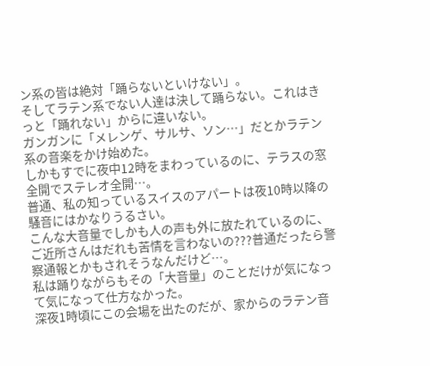ン系の皆は絶対「踊らないといけない」。
そしてラテン系でない人達は決して踊らない。これはきっと「踊れない」からに違いない。
ガンガンに「メレンゲ、サルサ、ソン…」だとかラテン系の音楽をかけ始めた。
しかもすでに夜中12時をまわっているのに、テラスの窓全開でステレオ全開…。
普通、私の知っているスイスのアパートは夜10時以降の騒音にはかなりうるさい。
こんな大音量でしかも人の声も外に放たれているのに、ご近所さんはだれも苦情を言わないの???普通だったら警察通報とかもされそうなんだけど…。
私は踊りながらもその「大音量」のことだけが気になって気になって仕方なかった。
深夜1時頃にこの会場を出たのだが、家からのラテン音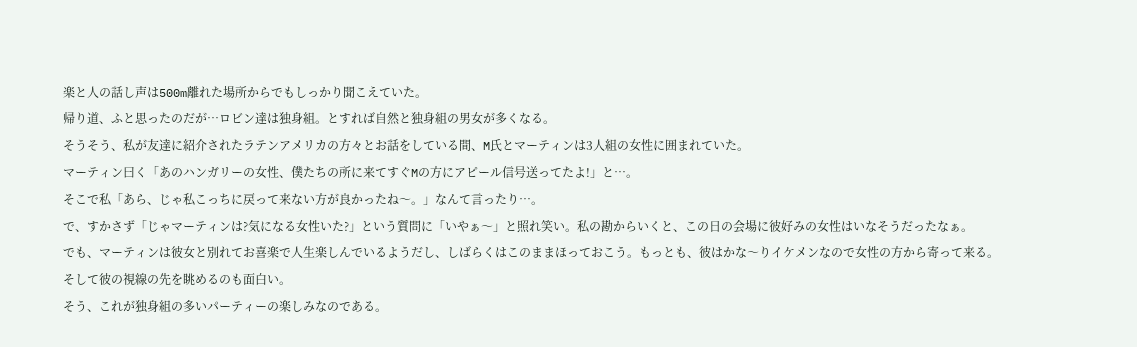楽と人の話し声は500m離れた場所からでもしっかり聞こえていた。
帰り道、ふと思ったのだが…ロビン達は独身組。とすれば自然と独身組の男女が多くなる。
そうそう、私が友達に紹介されたラテンアメリカの方々とお話をしている間、M氏とマーティンは3人組の女性に囲まれていた。
マーティン曰く「あのハンガリーの女性、僕たちの所に来てすぐMの方にアピール信号送ってたよ!」と…。
そこで私「あら、じゃ私こっちに戻って来ない方が良かったね〜。」なんて言ったり…。
で、すかさず「じゃマーティンは?気になる女性いた?」という質問に「いやぁ〜」と照れ笑い。私の勘からいくと、この日の会場に彼好みの女性はいなそうだったなぁ。
でも、マーティンは彼女と別れてお喜楽で人生楽しんでいるようだし、しばらくはこのままほっておこう。もっとも、彼はかな〜りイケメンなので女性の方から寄って来る。
そして彼の視線の先を眺めるのも面白い。
そう、これが独身組の多いパーティーの楽しみなのである。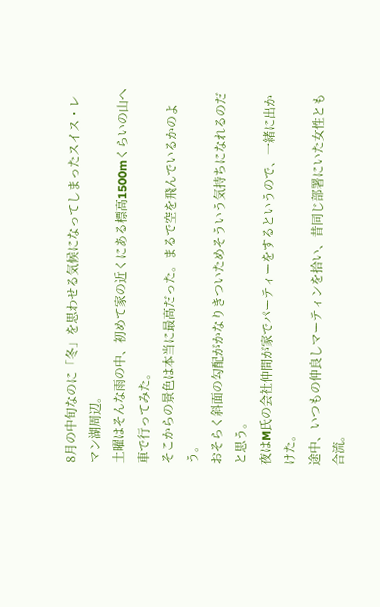8月の中旬なのに「冬」を思わせる気候になってしまったスイス・レマン湖周辺。
土曜はそんな雨の中、初めて家の近くにある標高1500mくらいの山へ車で行ってみた。
そこからの景色は本当に最高だった。まるで空を飛んでいるかのよう。
おそらく斜面の勾配がかなりきついためそういう気持ちになれるのだと思う。
夜はM氏の会社仲間が家でパーティーをするというので、一緒に出かけた。
途中、いつもの仲良しマーティンを拾い、昔同じ部署にいた女性とも合流。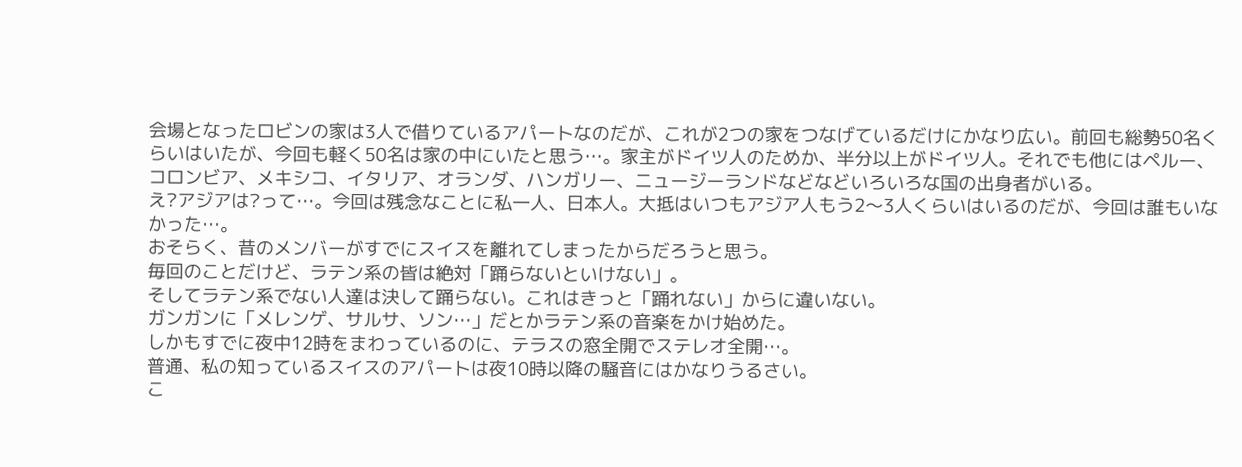会場となったロビンの家は3人で借りているアパートなのだが、これが2つの家をつなげているだけにかなり広い。前回も総勢50名くらいはいたが、今回も軽く50名は家の中にいたと思う…。家主がドイツ人のためか、半分以上がドイツ人。それでも他にはペルー、コロンビア、メキシコ、イタリア、オランダ、ハンガリー、ニュージーランドなどなどいろいろな国の出身者がいる。
え?アジアは?って…。今回は残念なことに私一人、日本人。大抵はいつもアジア人もう2〜3人くらいはいるのだが、今回は誰もいなかった…。
おそらく、昔のメンバーがすでにスイスを離れてしまったからだろうと思う。
毎回のことだけど、ラテン系の皆は絶対「踊らないといけない」。
そしてラテン系でない人達は決して踊らない。これはきっと「踊れない」からに違いない。
ガンガンに「メレンゲ、サルサ、ソン…」だとかラテン系の音楽をかけ始めた。
しかもすでに夜中12時をまわっているのに、テラスの窓全開でステレオ全開…。
普通、私の知っているスイスのアパートは夜10時以降の騒音にはかなりうるさい。
こ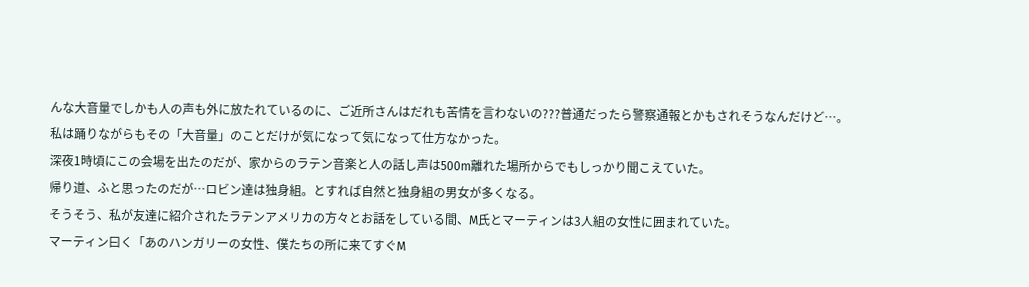んな大音量でしかも人の声も外に放たれているのに、ご近所さんはだれも苦情を言わないの???普通だったら警察通報とかもされそうなんだけど…。
私は踊りながらもその「大音量」のことだけが気になって気になって仕方なかった。
深夜1時頃にこの会場を出たのだが、家からのラテン音楽と人の話し声は500m離れた場所からでもしっかり聞こえていた。
帰り道、ふと思ったのだが…ロビン達は独身組。とすれば自然と独身組の男女が多くなる。
そうそう、私が友達に紹介されたラテンアメリカの方々とお話をしている間、M氏とマーティンは3人組の女性に囲まれていた。
マーティン曰く「あのハンガリーの女性、僕たちの所に来てすぐM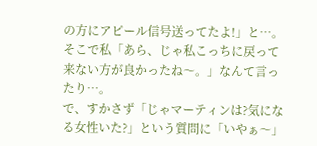の方にアピール信号送ってたよ!」と…。
そこで私「あら、じゃ私こっちに戻って来ない方が良かったね〜。」なんて言ったり…。
で、すかさず「じゃマーティンは?気になる女性いた?」という質問に「いやぁ〜」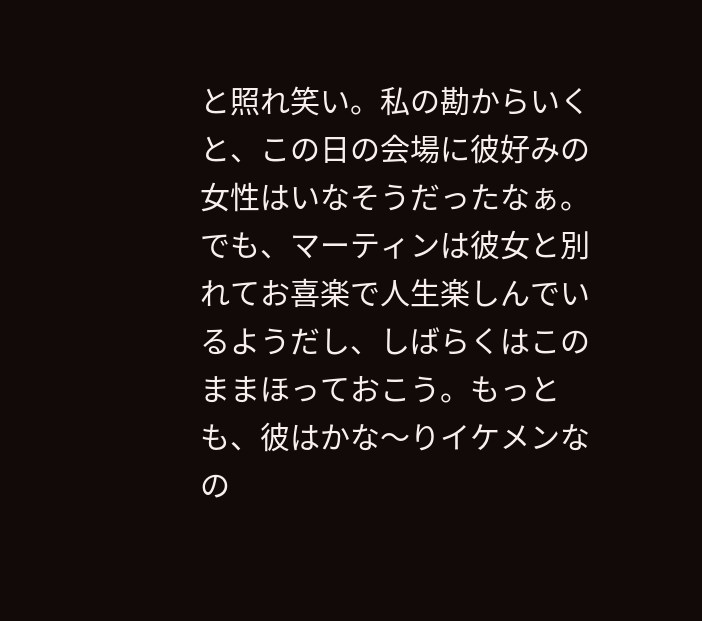と照れ笑い。私の勘からいくと、この日の会場に彼好みの女性はいなそうだったなぁ。
でも、マーティンは彼女と別れてお喜楽で人生楽しんでいるようだし、しばらくはこのままほっておこう。もっとも、彼はかな〜りイケメンなの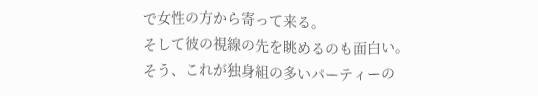で女性の方から寄って来る。
そして彼の視線の先を眺めるのも面白い。
そう、これが独身組の多いパーティーの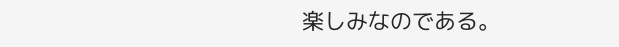楽しみなのである。